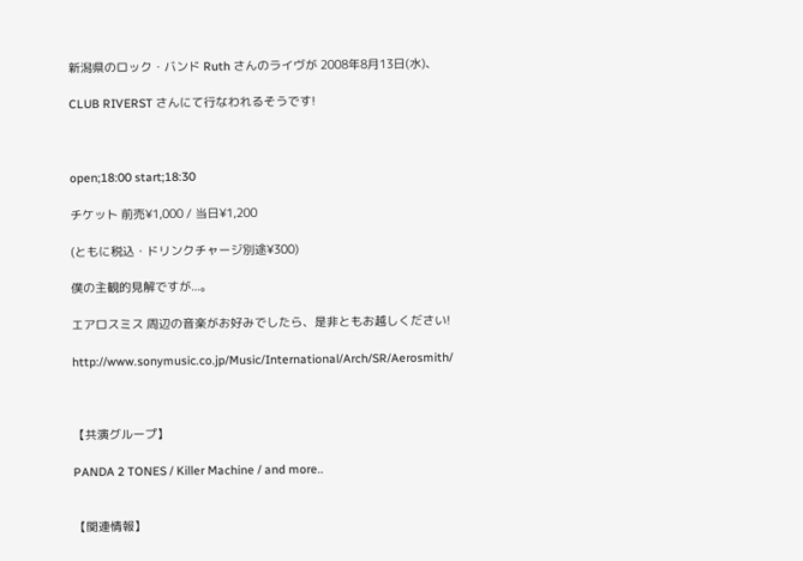新潟県のロック・バンド Ruth さんのライヴが 2008年8月13日(水)、

CLUB RIVERST さんにて行なわれるそうです!



open;18:00 start;18:30

チケット 前売¥1,000 / 当日¥1,200

(ともに税込・ドリンクチャージ別途¥300)

僕の主観的見解ですが...。

エアロスミス 周辺の音楽がお好みでしたら、是非ともお越しください!

http://www.sonymusic.co.jp/Music/International/Arch/SR/Aerosmith/



【共演グループ】

PANDA 2 TONES / Killer Machine / and more..


【関連情報】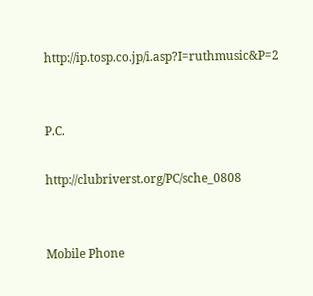http://ip.tosp.co.jp/i.asp?I=ruthmusic&P=2


P.C.

http://clubriverst.org/PC/sche_0808


Mobile Phone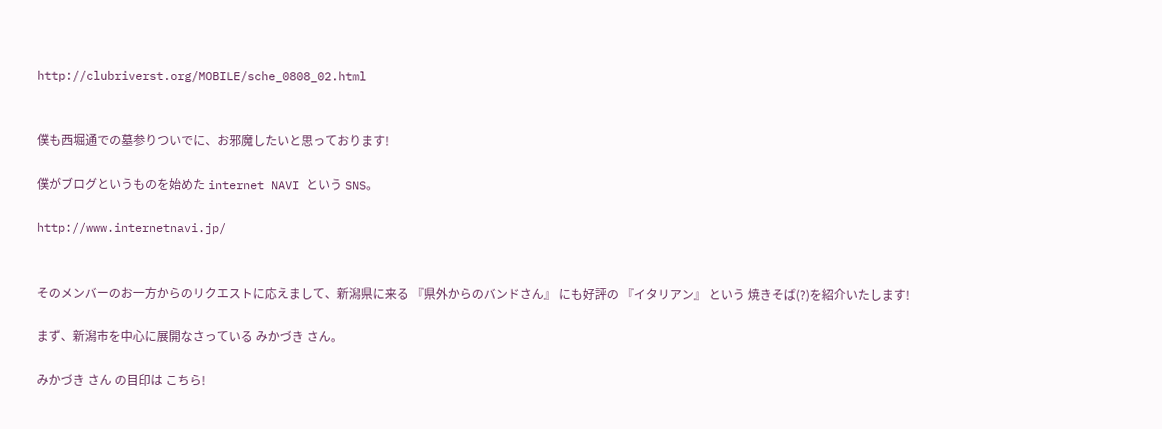http://clubriverst.org/MOBILE/sche_0808_02.html


僕も西堀通での墓参りついでに、お邪魔したいと思っております!

僕がブログというものを始めた internet NAVI という SNS。

http://www.internetnavi.jp/


そのメンバーのお一方からのリクエストに応えまして、新潟県に来る 『県外からのバンドさん』 にも好評の 『イタリアン』 という 焼きそば(?)を紹介いたします!

まず、新潟市を中心に展開なさっている みかづき さん。

みかづき さん の目印は こちら!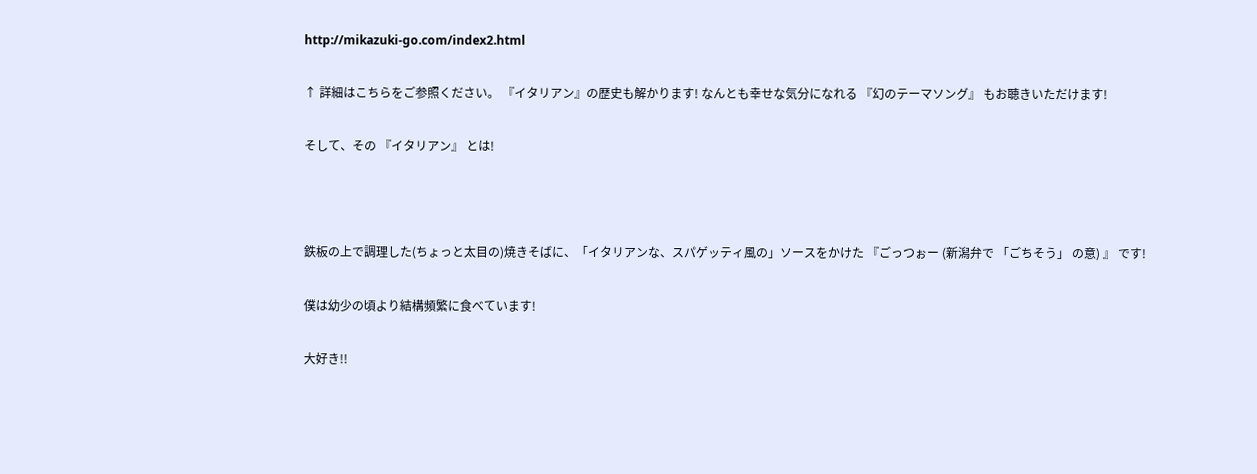http://mikazuki-go.com/index2.html

↑ 詳細はこちらをご参照ください。 『イタリアン』の歴史も解かります! なんとも幸せな気分になれる 『幻のテーマソング』 もお聴きいただけます!

そして、その 『イタリアン』 とは!



鉄板の上で調理した(ちょっと太目の)焼きそばに、「イタリアンな、スパゲッティ風の」ソースをかけた 『ごっつぉー (新潟弁で 「ごちそう」 の意) 』 です!

僕は幼少の頃より結構頻繁に食べています!

大好き!!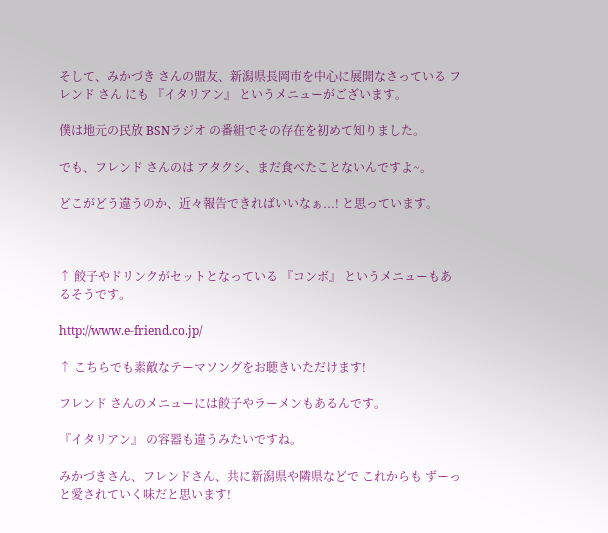そして、みかづき さんの盟友、新潟県長岡市を中心に展開なさっている フレンド さん にも 『イタリアン』 というメニューがございます。

僕は地元の民放 BSNラジオ の番組でその存在を初めて知りました。

でも、フレンド さんのは アタクシ、まだ食べたことないんですよ~。

どこがどう違うのか、近々報告できればいいなぁ...! と思っています。



↑ 餃子やドリンクがセットとなっている 『コンボ』 というメニューもあるそうです。

http://www.e-friend.co.jp/

↑ こちらでも素敵なテーマソングをお聴きいただけます!

フレンド さんのメニューには餃子やラーメンもあるんです。

『イタリアン』 の容器も違うみたいですね。

みかづきさん、フレンドさん、共に新潟県や隣県などで これからも ずーっと愛されていく味だと思います!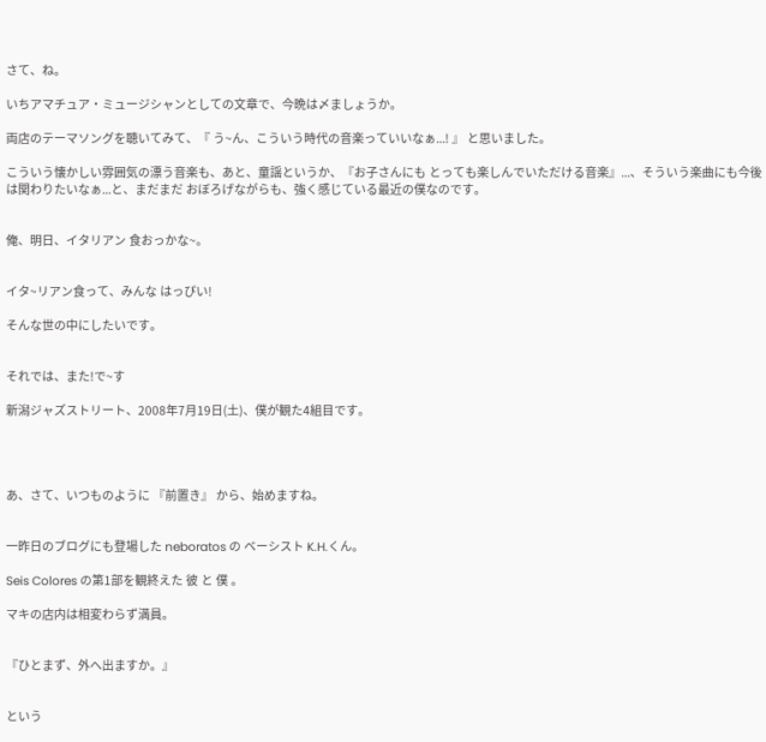さて、ね。

いちアマチュア・ミュージシャンとしての文章で、今晩は〆ましょうか。

両店のテーマソングを聴いてみて、『 う~ん、こういう時代の音楽っていいなぁ...! 』 と思いました。

こういう懐かしい雰囲気の漂う音楽も、あと、童謡というか、『お子さんにも とっても楽しんでいただける音楽』...、そういう楽曲にも今後は関わりたいなぁ...と、まだまだ おぼろげながらも、強く感じている最近の僕なのです。


俺、明日、イタリアン 食おっかな~。


イタ~リアン食って、みんな はっぴい!

そんな世の中にしたいです。


それでは、また!で~す

新潟ジャズストリート、2008年7月19日(土)、僕が観た4組目です。




あ、さて、いつものように 『前置き』 から、始めますね。


一昨日のブログにも登場した neboratos の ベーシスト K.H.くん。

Seis Colores の第1部を観終えた 彼 と 僕 。

マキの店内は相変わらず満員。


『ひとまず、外へ出ますか。』


という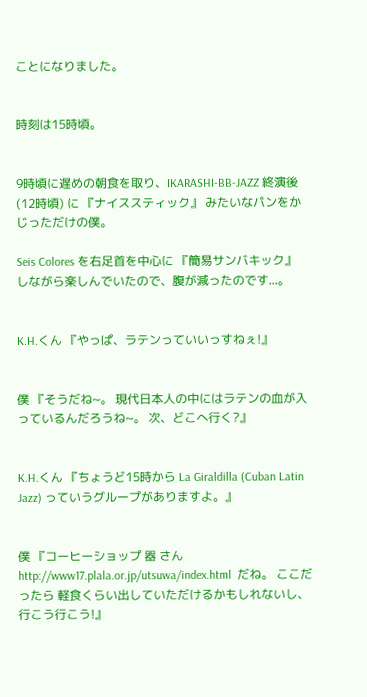ことになりました。


時刻は15時頃。


9時頃に遅めの朝食を取り、IKARASHI-BB-JAZZ 終演後 (12時頃) に 『ナイススティック』 みたいなパンをかじっただけの僕。

Seis Colores を右足首を中心に 『簡易サンバキック』 しながら楽しんでいたので、腹が減ったのです...。


K.H.くん 『やっぱ、ラテンっていいっすねぇ!』


僕 『そうだね~。 現代日本人の中にはラテンの血が入っているんだろうね~。 次、どこへ行く?』


K.H.くん 『ちょうど15時から La Giraldilla (Cuban Latin Jazz) っていうグループがありますよ。』


僕 『コーヒーショップ 器 さん http://www17.plala.or.jp/utsuwa/index.html  だね。 ここだったら 軽食くらい出していただけるかもしれないし、行こう行こう!』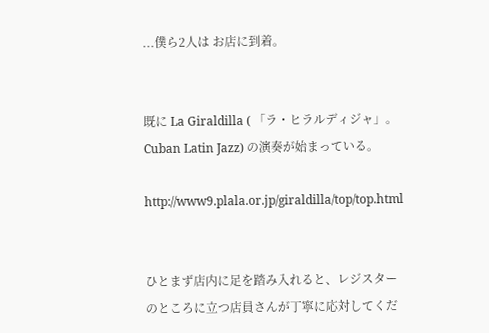...僕ら2人は お店に到着。


既に La Giraldilla ( 「ラ・ヒラルディジャ」。 Cuban Latin Jazz) の演奏が始まっている。

http://www9.plala.or.jp/giraldilla/top/top.html


ひとまず店内に足を踏み入れると、レジスターのところに立つ店員さんが丁寧に応対してくだ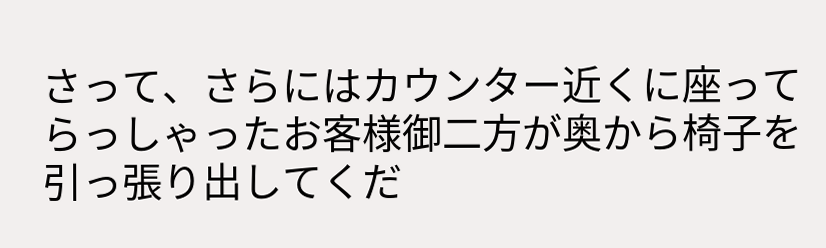さって、さらにはカウンター近くに座ってらっしゃったお客様御二方が奥から椅子を引っ張り出してくだ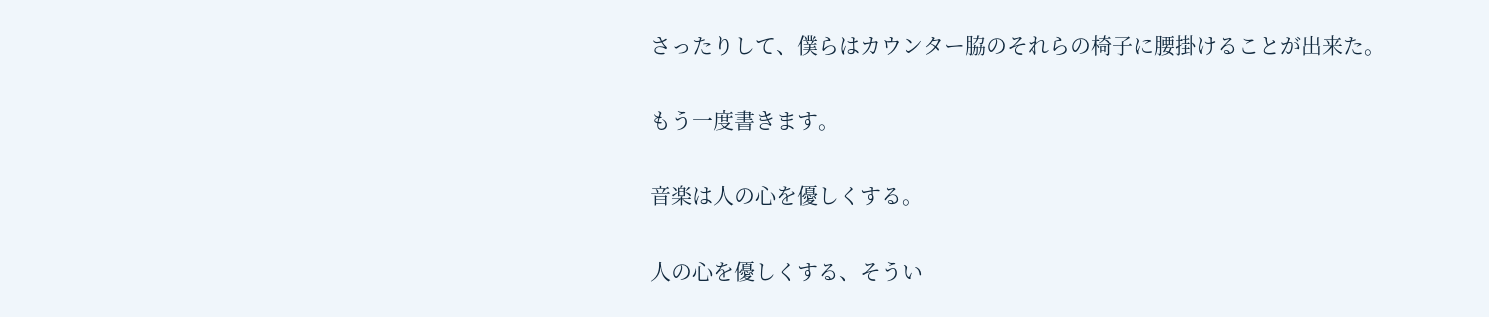さったりして、僕らはカウンター脇のそれらの椅子に腰掛けることが出来た。

もう一度書きます。

音楽は人の心を優しくする。

人の心を優しくする、そうい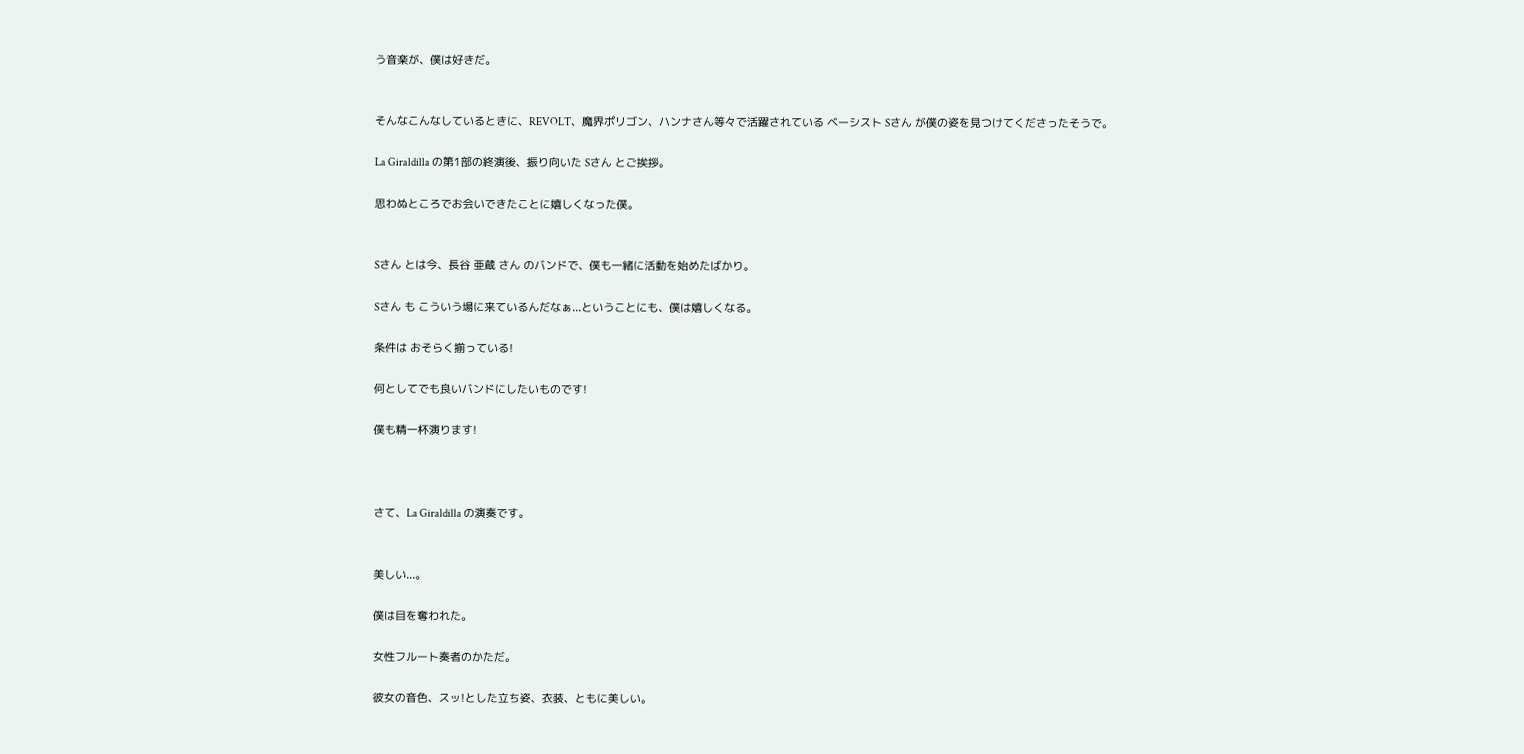う音楽が、僕は好きだ。


そんなこんなしているときに、REVOLT、魔界ポリゴン、ハンナさん等々で活躍されている ベーシスト Sさん が僕の姿を見つけてくださったそうで。

La Giraldilla の第1部の終演後、振り向いた Sさん とご挨拶。

思わぬところでお会いできたことに嬉しくなった僕。


Sさん とは今、長谷 亜蔵 さん のバンドで、僕も一緒に活動を始めたばかり。

Sさん も こういう場に来ているんだなぁ...ということにも、僕は嬉しくなる。

条件は おそらく揃っている!

何としてでも良いバンドにしたいものです!

僕も精一杯演ります!



さて、La Giraldilla の演奏です。


美しい...。

僕は目を奪われた。

女性フルート奏者のかただ。

彼女の音色、スッ!とした立ち姿、衣装、ともに美しい。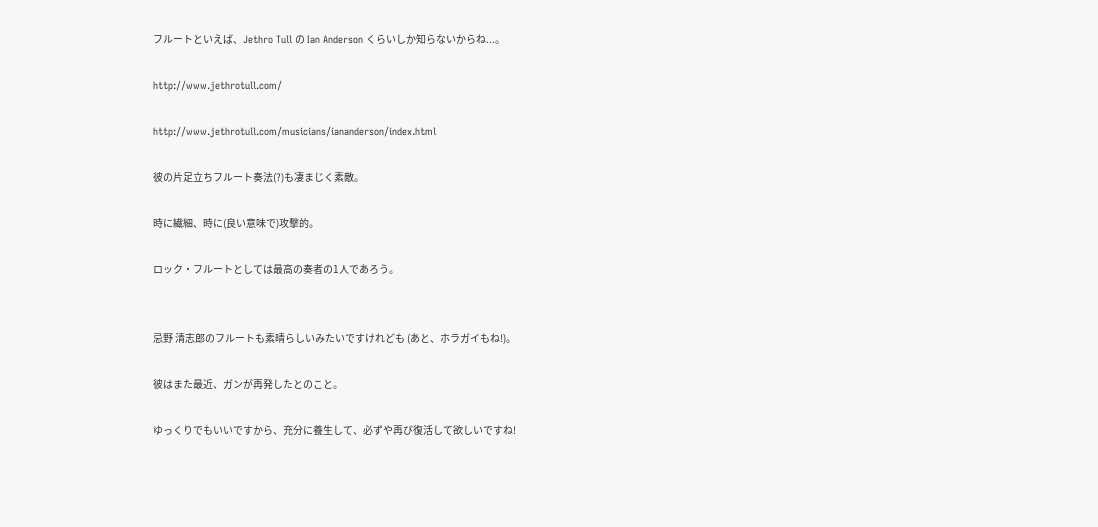フルートといえば、Jethro Tull の Ian Anderson くらいしか知らないからね...。

http://www.jethrotull.com/

http://www.jethrotull.com/musicians/iananderson/index.html

彼の片足立ちフルート奏法(?)も凄まじく素敵。

時に繊細、時に(良い意味で)攻撃的。

ロック・フルートとしては最高の奏者の1人であろう。


忌野 清志郎のフルートも素晴らしいみたいですけれども (あと、ホラガイもね!)。

彼はまた最近、ガンが再発したとのこと。

ゆっくりでもいいですから、充分に養生して、必ずや再び復活して欲しいですね!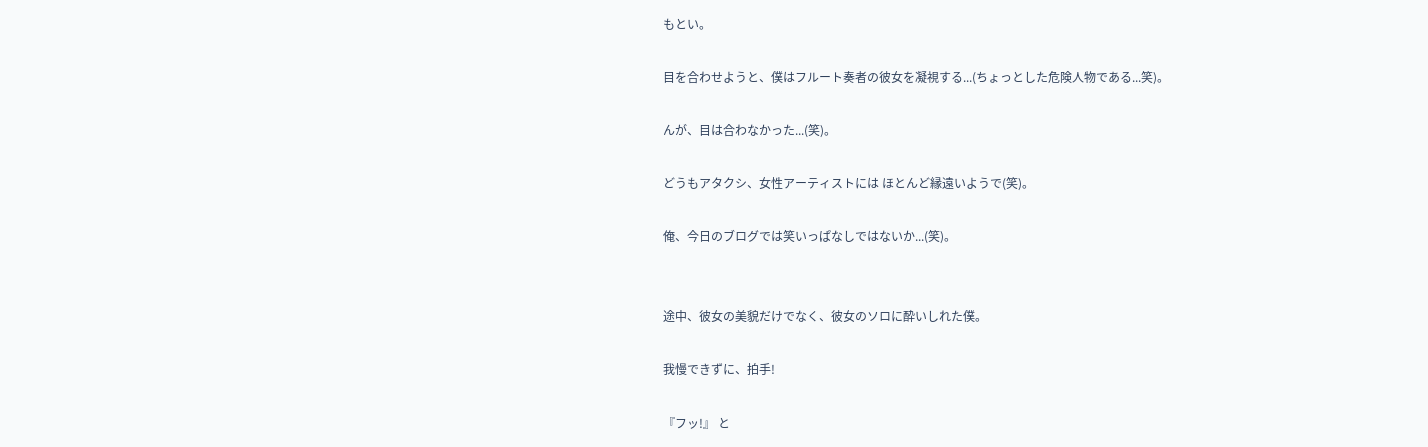もとい。

目を合わせようと、僕はフルート奏者の彼女を凝視する...(ちょっとした危険人物である...笑)。

んが、目は合わなかった...(笑)。

どうもアタクシ、女性アーティストには ほとんど縁遠いようで(笑)。

俺、今日のブログでは笑いっぱなしではないか...(笑)。


途中、彼女の美貌だけでなく、彼女のソロに酔いしれた僕。

我慢できずに、拍手!

『フッ!』 と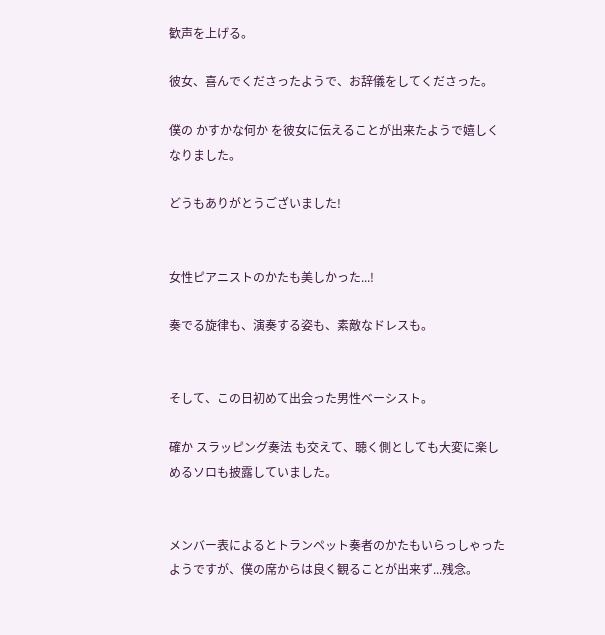歓声を上げる。

彼女、喜んでくださったようで、お辞儀をしてくださった。

僕の かすかな何か を彼女に伝えることが出来たようで嬉しくなりました。

どうもありがとうございました!


女性ピアニストのかたも美しかった...!

奏でる旋律も、演奏する姿も、素敵なドレスも。


そして、この日初めて出会った男性ベーシスト。

確か スラッピング奏法 も交えて、聴く側としても大変に楽しめるソロも披露していました。


メンバー表によるとトランペット奏者のかたもいらっしゃったようですが、僕の席からは良く観ることが出来ず...残念。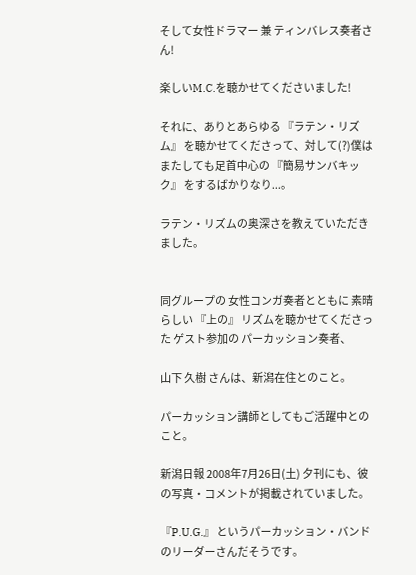そして女性ドラマー 兼 ティンバレス奏者さん!

楽しいM.C.を聴かせてくださいました!

それに、ありとあらゆる 『ラテン・リズム』 を聴かせてくださって、対して(?)僕は またしても足首中心の 『簡易サンバキック』 をするばかりなり...。

ラテン・リズムの奥深さを教えていただきました。


同グループの 女性コンガ奏者とともに 素晴らしい 『上の』 リズムを聴かせてくださった ゲスト参加の パーカッション奏者、

山下 久樹 さんは、新潟在住とのこと。

パーカッション講師としてもご活躍中とのこと。

新潟日報 2008年7月26日(土) 夕刊にも、彼の写真・コメントが掲載されていました。

『P.U.G.』 というパーカッション・バンドのリーダーさんだそうです。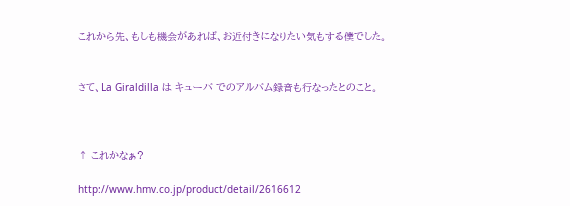これから先、もしも機会があれば、お近付きになりたい気もする僕でした。


さて、La Giraldilla は キューバ でのアルバム録音も行なったとのこと。



↑ これかなぁ?

http://www.hmv.co.jp/product/detail/2616612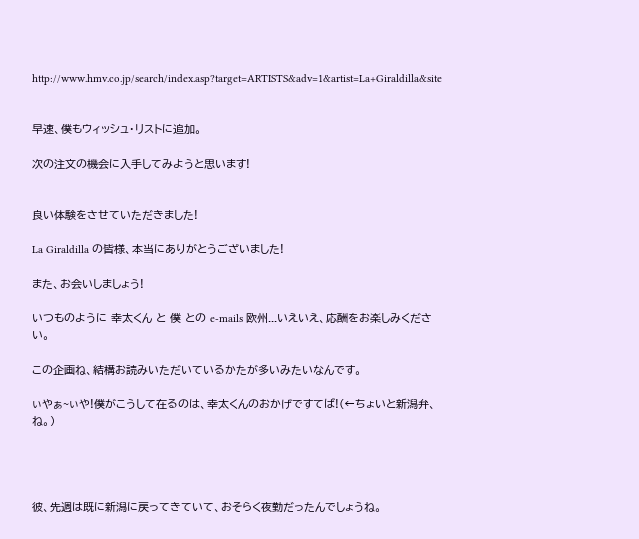http://www.hmv.co.jp/search/index.asp?target=ARTISTS&adv=1&artist=La+Giraldilla&site


早速、僕もウィッシュ・リストに追加。

次の注文の機会に入手してみようと思います!


良い体験をさせていただきました!

La Giraldilla の皆様、本当にありがとうございました!

また、お会いしましょう!

いつものように 幸太くん と 僕 との e-mails 欧州...いえいえ、応酬をお楽しみください。

この企画ね、結構お読みいただいているかたが多いみたいなんです。

ぃやぁ~ぃや!僕がこうして在るのは、幸太くんのおかげですてば!(←ちょいと新潟弁、ね。)




彼、先週は既に新潟に戻ってきていて、おそらく夜勤だったんでしょうね。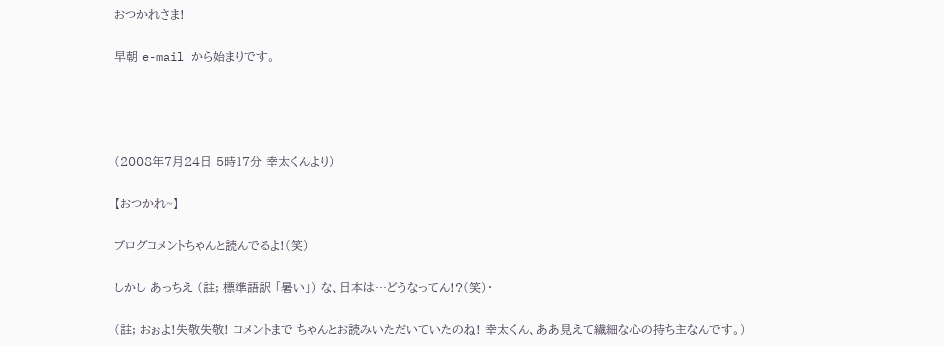おつかれさま!

早朝 e-mail から始まりです。




(2008年7月24日 5時17分 幸太くんより)

【おつかれ~】

ブログコメントちゃんと読んでるよ!(笑)

しかし あっちえ (註; 標準語訳 「暑い」) な、日本は…どうなってん!?(笑)・

(註; おぉよ!失敬失敬! コメントまで ちゃんとお読みいただいていたのね! 幸太くん、ああ見えて繊細な心の持ち主なんです。)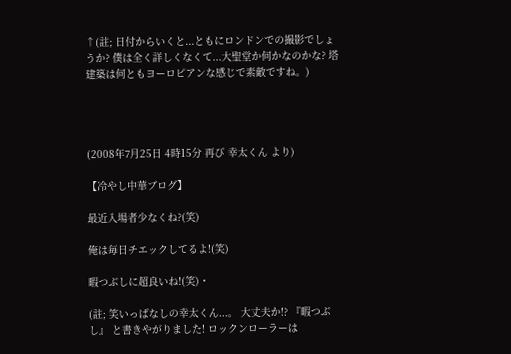↑(註; 日付からいくと...ともにロンドンでの撮影でしょうか? 僕は全く詳しくなくて...大聖堂か何かなのかな? 塔建築は何ともヨーロピアンな感じで素敵ですね。)




(2008年7月25日 4時15分 再び 幸太くん より)

【冷やし中華ブログ】

最近入場者少なくね?(笑)

俺は毎日チエックしてるよ!(笑)

暇つぶしに超良いね!(笑)・

(註; 笑いっぱなしの幸太くん...。 大丈夫か!? 『暇つぶし』 と書きやがりました! ロックンローラーは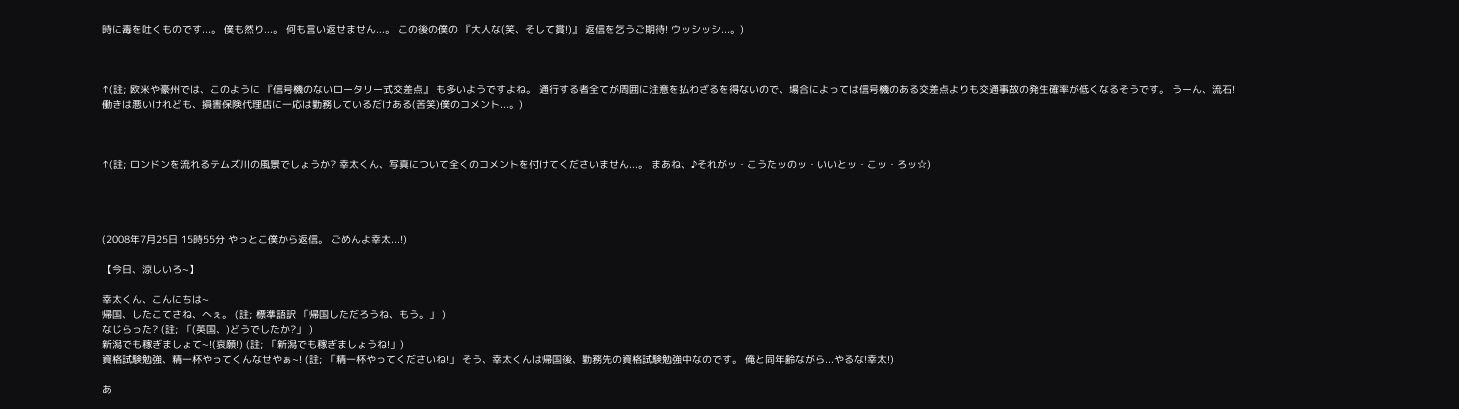時に毒を吐くものです...。 僕も然り...。 何も言い返せません...。 この後の僕の 『大人な(笑、そして賞!)』 返信を乞うご期待! ウッシッシ...。)



↑(註; 欧米や豪州では、このように 『信号機のないロータリー式交差点』 も多いようですよね。 通行する者全てが周囲に注意を払わざるを得ないので、場合によっては信号機のある交差点よりも交通事故の発生確率が低くなるそうです。 うーん、流石!働きは悪いけれども、損害保険代理店に一応は勤務しているだけある(苦笑)僕のコメント...。)



↑(註; ロンドンを流れるテムズ川の風景でしょうか? 幸太くん、写真について全くのコメントを付けてくださいません...。 まあね、♪それがッ・こうたッのッ・いいとッ・こッ・ろッ☆)




(2008年7月25日 15時55分 やっとこ僕から返信。 ごめんよ幸太...!)

【今日、涼しいろ~】

幸太くん、こんにちは~
帰国、したこてさね、へぇ。 (註; 標準語訳 「帰国しただろうね、もう。」 )
なじらった? (註; 「(英国、)どうでしたか?」 )
新潟でも稼ぎましょて~!(哀願!) (註; 「新潟でも稼ぎましょうね!」)
資格試験勉強、精一杯やってくんなせやぁ~! (註; 「精一杯やってくださいね!」 そう、幸太くんは帰国後、勤務先の資格試験勉強中なのです。 俺と同年齢ながら...やるな!幸太!)

あ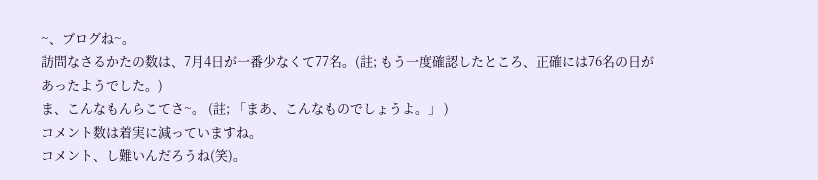~、ブログね~。
訪問なさるかたの数は、7月4日が一番少なくて77名。(註; もう一度確認したところ、正確には76名の日があったようでした。)
ま、こんなもんらこてさ~。 (註; 「まあ、こんなものでしょうよ。」 )
コメント数は着実に減っていますね。
コメント、し難いんだろうね(笑)。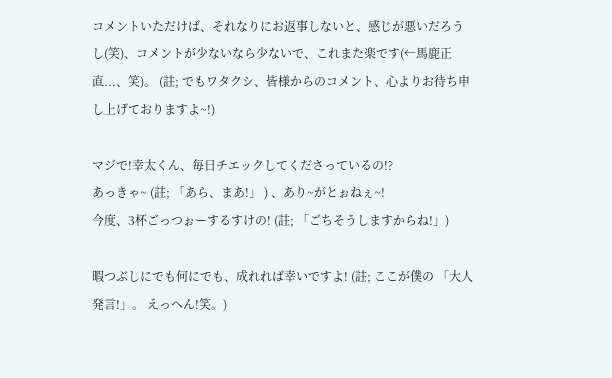コメントいただけば、それなりにお返事しないと、感じが悪いだろうし(笑)、コメントが少ないなら少ないで、これまた楽です(←馬鹿正直...、笑)。 (註; でもワタクシ、皆様からのコメント、心よりお待ち申し上げておりますよ~!)

マジで!幸太くん、毎日チエックしてくださっているの!?
あっきゃ~ (註; 「あら、まあ!」 ) 、あり~がとぉねぇ~!
今度、3杯ごっつぉーするすけの! (註; 「ごちそうしますからね!」)

暇つぶしにでも何にでも、成れれば幸いですよ! (註; ここが僕の 「大人発言!」。 えっへん!笑。)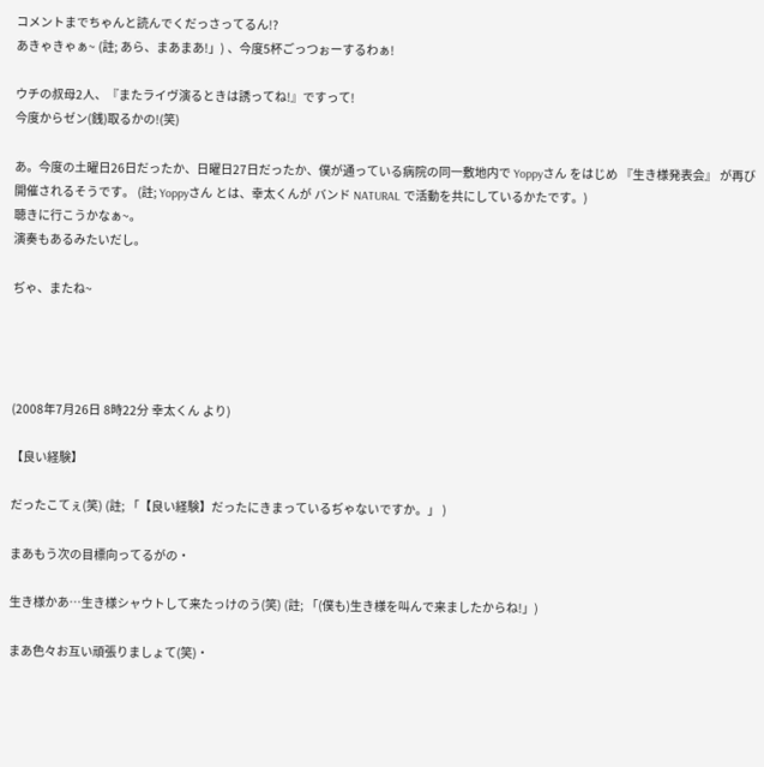コメントまでちゃんと読んでくだっさってるん!?
あきゃきゃぁ~ (註; あら、まあまあ!」) 、今度5杯ごっつぉーするわぁ!

ウチの叔母2人、『またライヴ演るときは誘ってね!』ですって!
今度からゼン(銭)取るかの!(笑)

あ。今度の土曜日26日だったか、日曜日27日だったか、僕が通っている病院の同一敷地内で Yoppyさん をはじめ 『生き様発表会』 が再び開催されるそうです。 (註; Yoppyさん とは、幸太くんが バンド NATURAL で活動を共にしているかたです。)
聴きに行こうかなぁ~。
演奏もあるみたいだし。

ぢゃ、またね~




(2008年7月26日 8時22分 幸太くん より)

【良い経験】

だったこてぇ(笑) (註; 「【良い経験】だったにきまっているぢゃないですか。」 )

まあもう次の目標向ってるがの・

生き様かあ…生き様シャウトして来たっけのう(笑) (註; 「(僕も)生き様を叫んで来ましたからね!」)

まあ色々お互い頑張りましょて(笑)・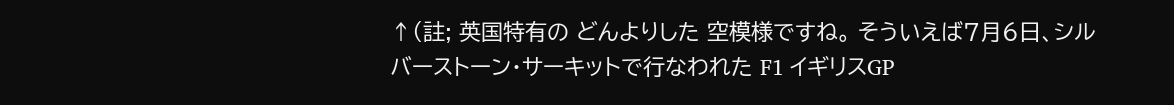↑(註; 英国特有の どんよりした 空模様ですね。 そういえば7月6日、シルバーストーン・サーキットで行なわれた F1 イギリスGP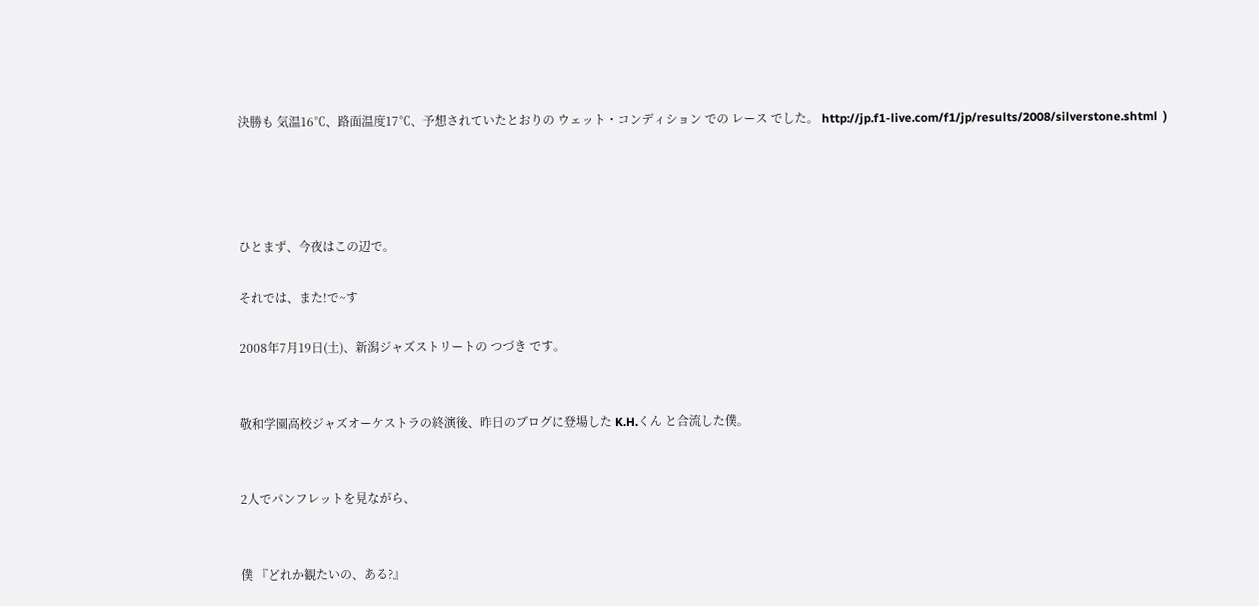決勝も 気温16℃、路面温度17℃、予想されていたとおりの ウェット・コンディション での レース でした。 http://jp.f1-live.com/f1/jp/results/2008/silverstone.shtml  )




ひとまず、今夜はこの辺で。

それでは、また!で~す

2008年7月19日(土)、新潟ジャズストリートの つづき です。


敬和学園高校ジャズオーケストラの終演後、昨日のブログに登場した K.H.くん と合流した僕。


2人でパンフレットを見ながら、


僕 『どれか観たいの、ある?』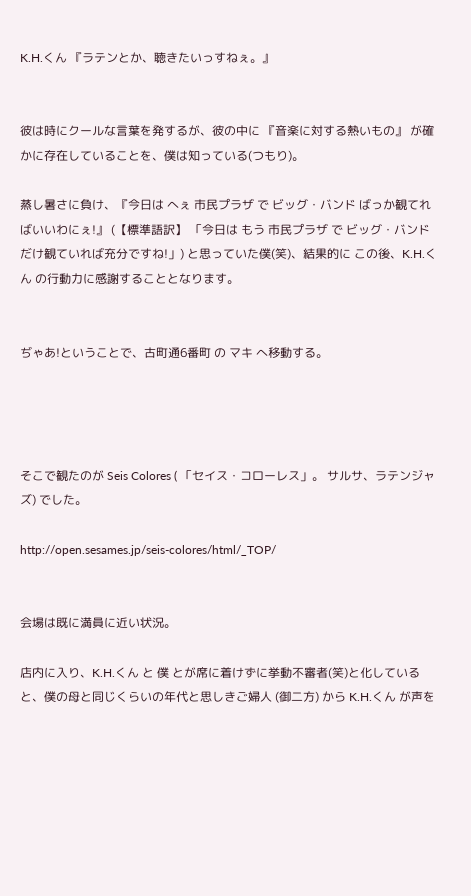K.H.くん 『ラテンとか、聴きたいっすねぇ。』


彼は時にクールな言葉を発するが、彼の中に 『音楽に対する熱いもの』 が確かに存在していることを、僕は知っている(つもり)。

蒸し暑さに負け、『今日は へぇ 市民プラザ で ビッグ・バンド ばっか観てればいいわにぇ!』 (【標準語訳】 「今日は もう 市民プラザ で ビッグ・バンド だけ観ていれば充分ですね!」) と思っていた僕(笑)、結果的に この後、K.H.くん の行動力に感謝することとなります。


ぢゃあ!ということで、古町通6番町 の マキ へ移動する。




そこで観たのが Seis Colores ( 「セイス・コローレス」。 サルサ、ラテンジャズ) でした。

http://open.sesames.jp/seis-colores/html/_TOP/


会場は既に満員に近い状況。

店内に入り、K.H.くん と 僕 とが席に着けずに挙動不審者(笑)と化していると、僕の母と同じくらいの年代と思しきご婦人 (御二方) から K.H.くん が声を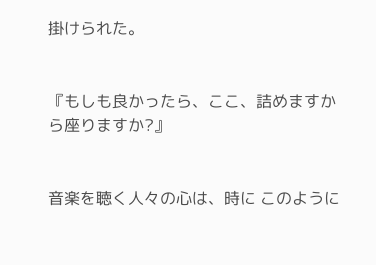掛けられた。


『もしも良かったら、ここ、詰めますから座りますか?』


音楽を聴く人々の心は、時に このように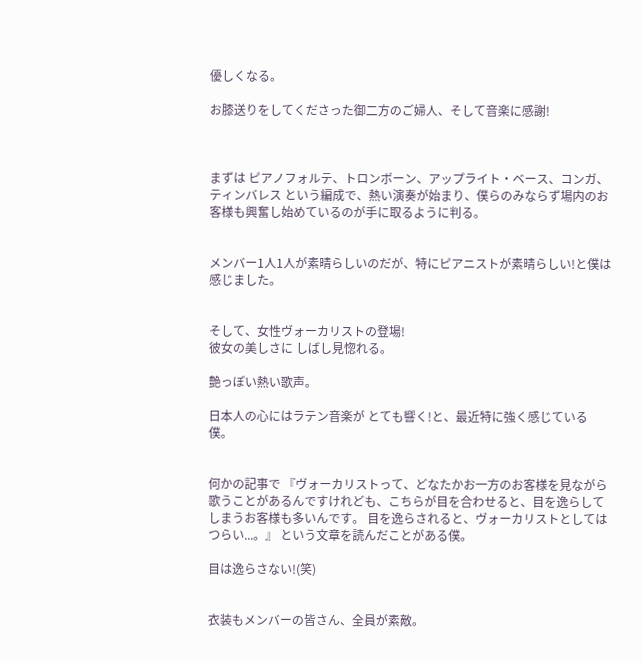優しくなる。

お膝送りをしてくださった御二方のご婦人、そして音楽に感謝!



まずは ピアノフォルテ、トロンボーン、アップライト・ベース、コンガ、ティンバレス という編成で、熱い演奏が始まり、僕らのみならず場内のお客様も興奮し始めているのが手に取るように判る。


メンバー1人1人が素晴らしいのだが、特にピアニストが素晴らしい!と僕は感じました。


そして、女性ヴォーカリストの登場!
彼女の美しさに しばし見惚れる。

艶っぽい熱い歌声。

日本人の心にはラテン音楽が とても響く!と、最近特に強く感じている僕。


何かの記事で 『ヴォーカリストって、どなたかお一方のお客様を見ながら歌うことがあるんですけれども、こちらが目を合わせると、目を逸らしてしまうお客様も多いんです。 目を逸らされると、ヴォーカリストとしては つらい...。』 という文章を読んだことがある僕。

目は逸らさない!(笑)


衣装もメンバーの皆さん、全員が素敵。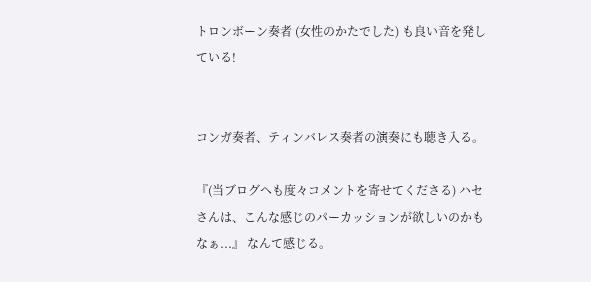トロンボーン奏者 (女性のかたでした) も良い音を発している!


コンガ奏者、ティンバレス奏者の演奏にも聴き入る。

『(当ブログへも度々コメントを寄せてくださる) ハセさんは、こんな感じのパーカッションが欲しいのかもなぁ...』 なんて感じる。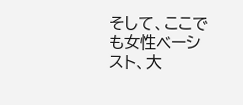そして、ここでも女性ベーシスト、大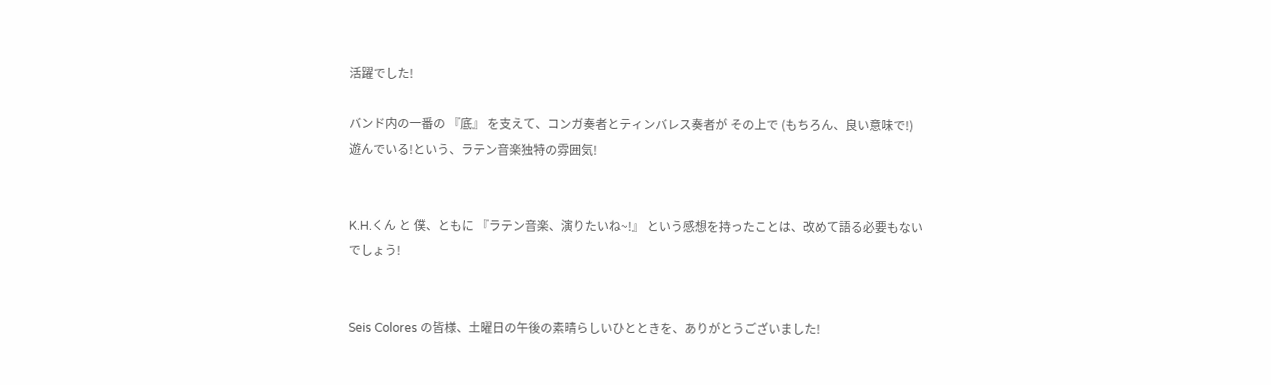活躍でした!

バンド内の一番の 『底』 を支えて、コンガ奏者とティンバレス奏者が その上で (もちろん、良い意味で!) 遊んでいる!という、ラテン音楽独特の雰囲気!


K.H.くん と 僕、ともに 『ラテン音楽、演りたいね~!』 という感想を持ったことは、改めて語る必要もないでしょう!


Seis Colores の皆様、土曜日の午後の素晴らしいひとときを、ありがとうございました!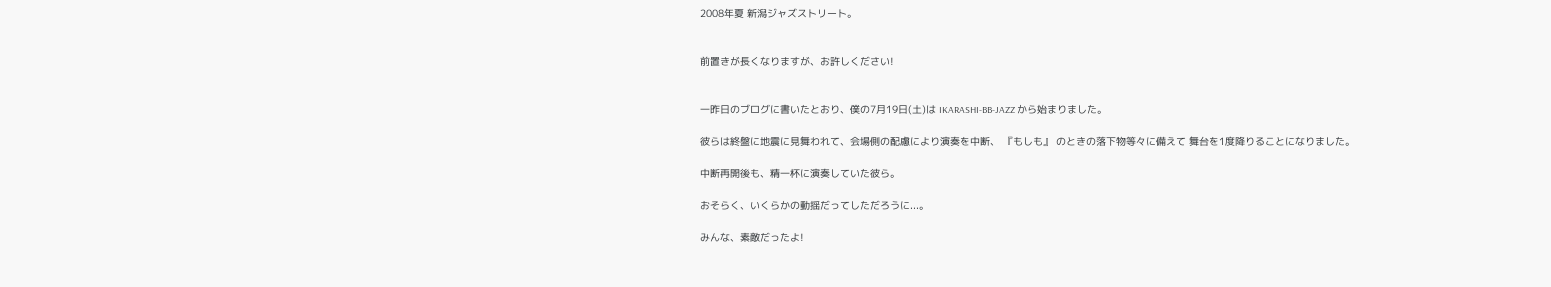2008年夏 新潟ジャズストリート。


前置きが長くなりますが、お許しください!


一昨日のブログに書いたとおり、僕の7月19日(土)は IKARASHI-BB-JAZZ から始まりました。

彼らは終盤に地震に見舞われて、会場側の配慮により演奏を中断、 『もしも』 のときの落下物等々に備えて 舞台を1度降りることになりました。

中断再開後も、精一杯に演奏していた彼ら。

おそらく、いくらかの動揺だってしただろうに...。

みんな、素敵だったよ!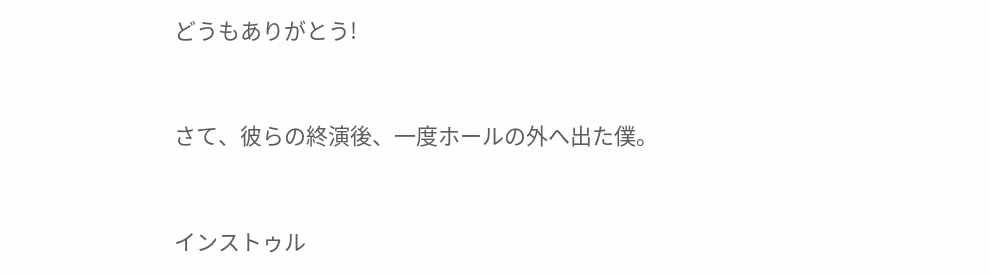どうもありがとう!


さて、彼らの終演後、一度ホールの外へ出た僕。


インストゥル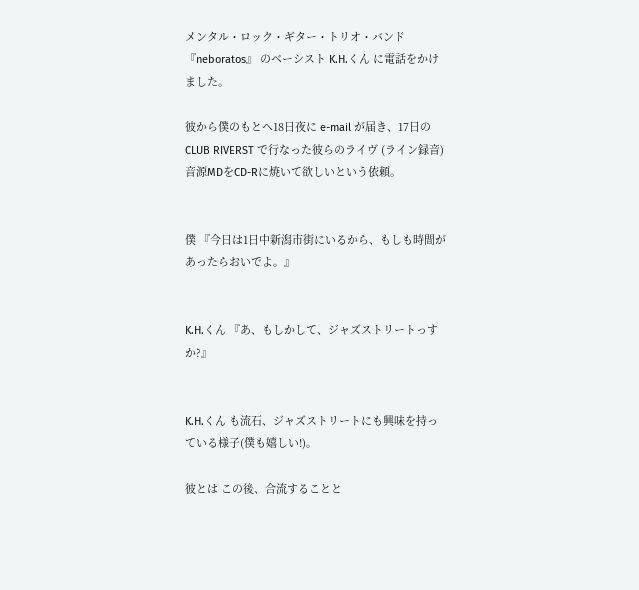メンタル・ロック・ギター・トリオ・バンド 『neboratos』 のベーシスト K.H.くん に電話をかけました。

彼から僕のもとへ18日夜に e-mail が届き、17日の CLUB RIVERST で行なった彼らのライヴ (ライン録音) 音源MDをCD-Rに焼いて欲しいという依頼。


僕 『今日は1日中新潟市街にいるから、もしも時間があったらおいでよ。』


K.H.くん 『あ、もしかして、ジャズストリートっすか?』


K.H.くん も流石、ジャズストリートにも興味を持っている様子(僕も嬉しい!)。

彼とは この後、合流することと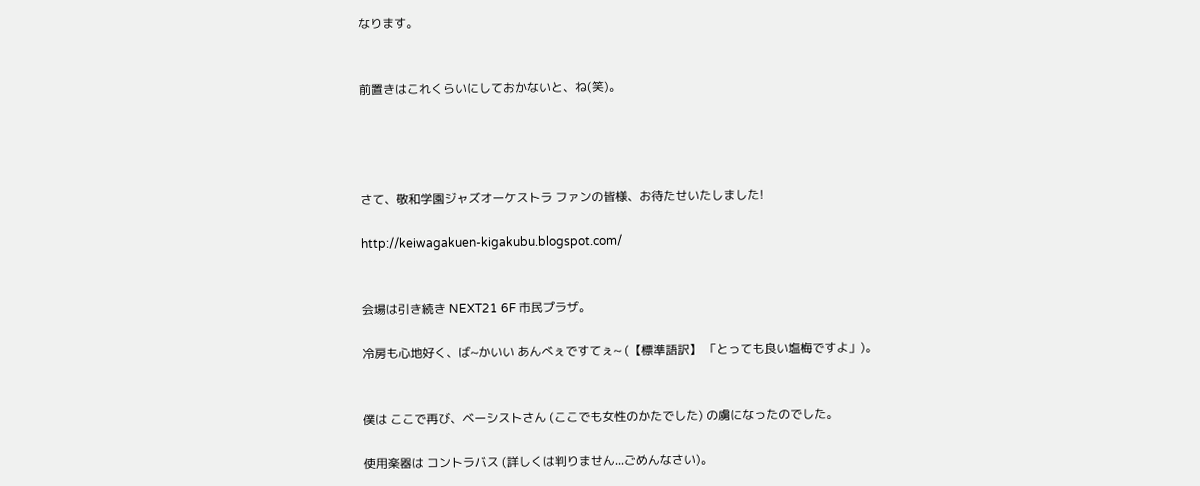なります。


前置きはこれくらいにしておかないと、ね(笑)。




さて、敬和学園ジャズオーケストラ ファンの皆様、お待たせいたしました!

http://keiwagakuen-kigakubu.blogspot.com/


会場は引き続き NEXT21 6F 市民プラザ。

冷房も心地好く、ば~かいい あんべぇですてぇ~ (【標準語訳】 「とっても良い塩梅ですよ」)。


僕は ここで再び、ベーシストさん (ここでも女性のかたでした) の虜になったのでした。

使用楽器は コントラバス (詳しくは判りません...ごめんなさい)。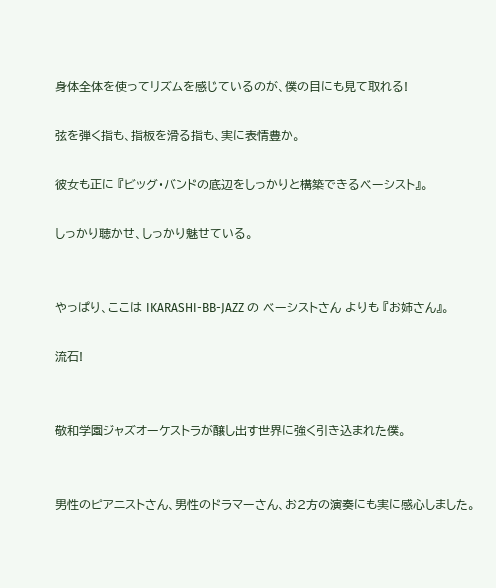身体全体を使ってリズムを感じているのが、僕の目にも見て取れる!

弦を弾く指も、指板を滑る指も、実に表情豊か。

彼女も正に 『ビッグ・バンドの底辺をしっかりと構築できるベーシスト』。

しっかり聴かせ、しっかり魅せている。


やっぱり、ここは IKARASHI-BB-JAZZ の ベーシストさん よりも 『お姉さん』。

流石!


敬和学園ジャズオーケストラが醸し出す世界に強く引き込まれた僕。


男性のピアニストさん、男性のドラマーさん、お2方の演奏にも実に感心しました。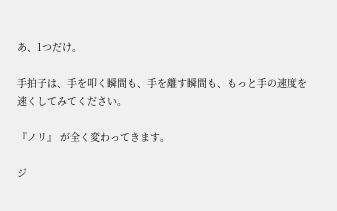あ、1つだけ。

手拍子は、手を叩く瞬間も、手を離す瞬間も、もっと手の速度を速くしてみてください。

『ノリ』 が全く変わってきます。

ジ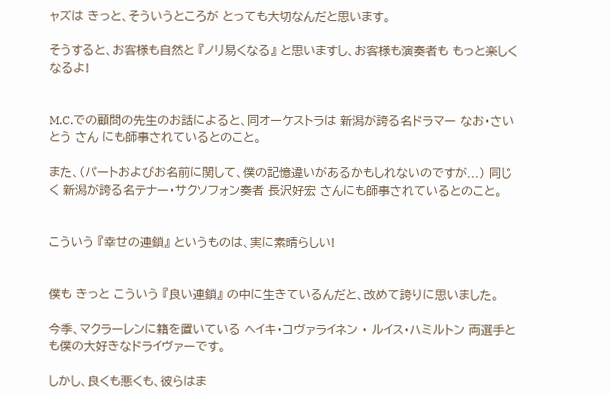ャズは きっと、そういうところが とっても大切なんだと思います。

そうすると、お客様も自然と 『ノリ易くなる』 と思いますし、お客様も演奏者も もっと楽しくなるよ!


M.C.での顧問の先生のお話によると、同オーケストラは 新潟が誇る名ドラマー なお・さいとう さん にも師事されているとのこと。

また、(パートおよびお名前に関して、僕の記憶違いがあるかもしれないのですが...) 同じく 新潟が誇る名テナー・サクソフォン奏者 長沢好宏 さんにも師事されているとのこと。


こういう 『幸せの連鎖』 というものは、実に素晴らしい!


僕も きっと こういう 『良い連鎖』 の中に生きているんだと、改めて誇りに思いました。

今季、マクラーレンに籍を置いている ヘイキ・コヴァライネン ・ ルイス・ハミルトン 両選手とも僕の大好きなドライヴァーです。

しかし、良くも悪くも、彼らはま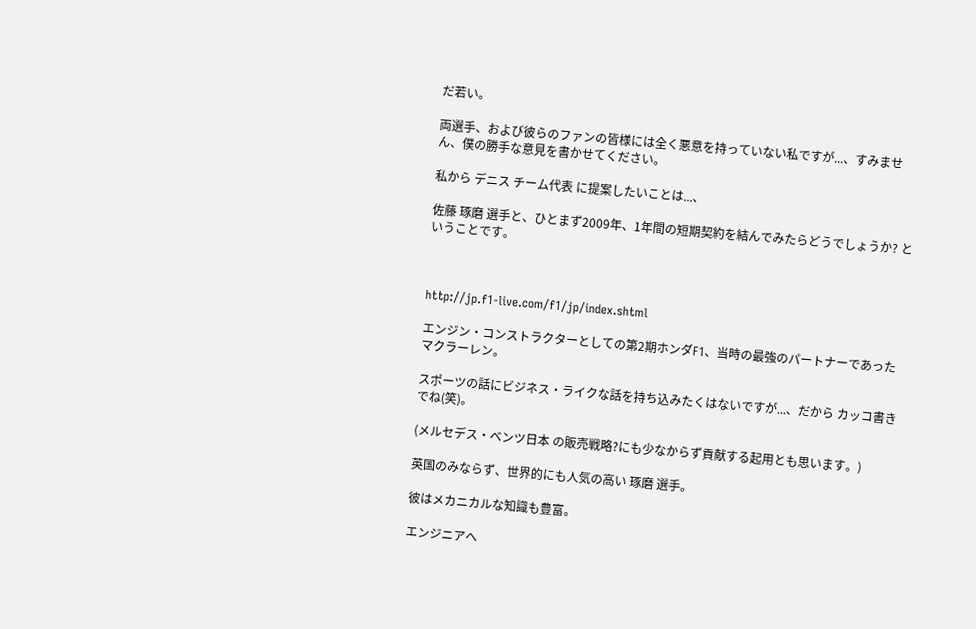だ若い。

両選手、および彼らのファンの皆様には全く悪意を持っていない私ですが...、すみません、僕の勝手な意見を書かせてください。

私から デニス チーム代表 に提案したいことは...、

佐藤 琢磨 選手と、ひとまず2009年、1年間の短期契約を結んでみたらどうでしょうか? ということです。



http://jp.f1-live.com/f1/jp/index.shtml

エンジン・コンストラクターとしての第2期ホンダF1、当時の最強のパートナーであったマクラーレン。

スポーツの話にビジネス・ライクな話を持ち込みたくはないですが...、だから カッコ書きでね(笑)。

(メルセデス・ベンツ日本 の販売戦略?にも少なからず貢献する起用とも思います。)

英国のみならず、世界的にも人気の高い 琢磨 選手。

彼はメカニカルな知識も豊富。

エンジニアへ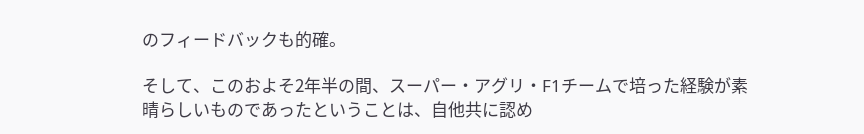のフィードバックも的確。

そして、このおよそ2年半の間、スーパー・アグリ・F1チームで培った経験が素晴らしいものであったということは、自他共に認め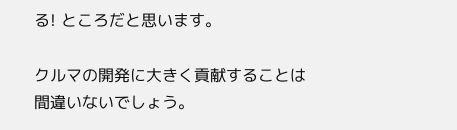る! ところだと思います。

クルマの開発に大きく貢献することは間違いないでしょう。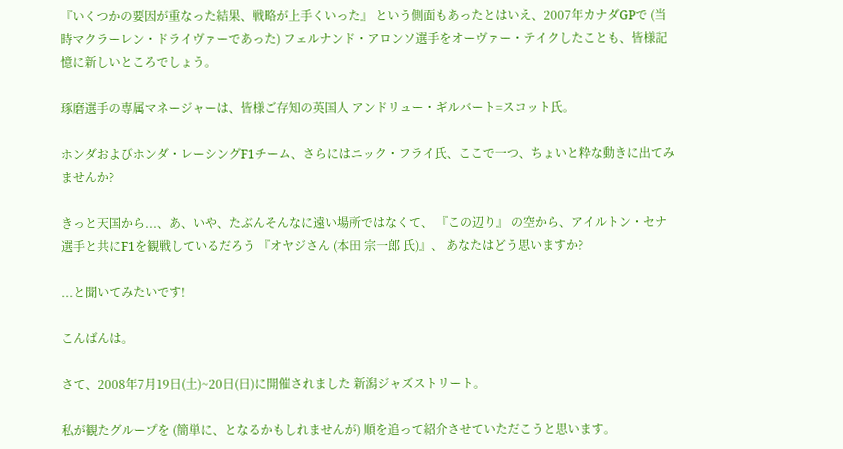『いくつかの要因が重なった結果、戦略が上手くいった』 という側面もあったとはいえ、2007年カナダGPで (当時マクラーレン・ドライヴァーであった) フェルナンド・アロンソ選手をオーヴァー・テイクしたことも、皆様記憶に新しいところでしょう。

琢磨選手の専属マネージャーは、皆様ご存知の英国人 アンドリュー・ギルバート=スコット氏。

ホンダおよびホンダ・レーシングF1チーム、さらにはニック・フライ氏、ここで一つ、ちょいと粋な動きに出てみませんか?

きっと天国から...、あ、いや、たぶんそんなに遠い場所ではなくて、 『この辺り』 の空から、アイルトン・セナ選手と共にF1を観戦しているだろう 『オヤジさん (本田 宗一郎 氏)』、 あなたはどう思いますか?

...と聞いてみたいです!

こんばんは。

さて、2008年7月19日(土)~20日(日)に開催されました 新潟ジャズストリート。

私が観たグループを (簡単に、となるかもしれませんが) 順を追って紹介させていただこうと思います。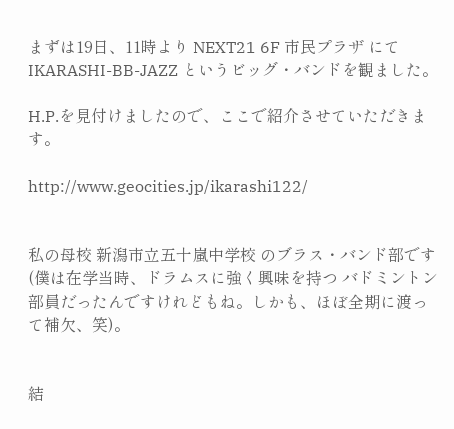まずは19日、11時より NEXT21 6F 市民プラザ にて IKARASHI-BB-JAZZ というビッグ・バンドを観ました。

H.P.を見付けましたので、ここで紹介させていただきます。

http://www.geocities.jp/ikarashi122/


私の母校 新潟市立五十嵐中学校 のブラス・バンド部です (僕は在学当時、ドラムスに強く興味を持つ バドミントン部員だったんですけれどもね。しかも、ほぼ全期に渡って補欠、笑)。


結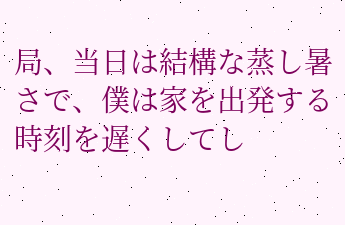局、当日は結構な蒸し暑さで、僕は家を出発する時刻を遅くしてし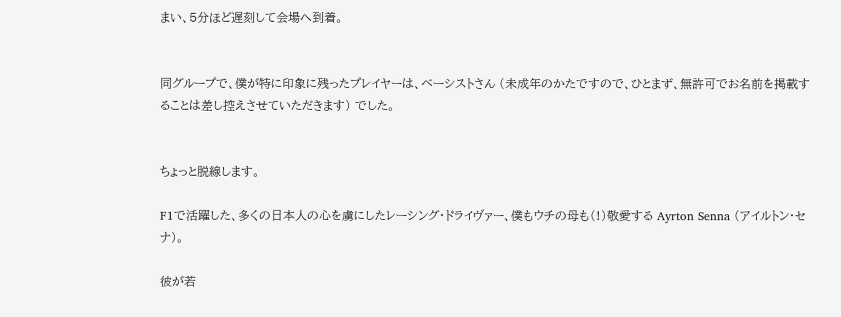まい、5分ほど遅刻して会場へ到着。


同グループで、僕が特に印象に残ったプレイヤーは、ベーシストさん (未成年のかたですので、ひとまず、無許可でお名前を掲載することは差し控えさせていただきます) でした。


ちょっと脱線します。

F1で活躍した、多くの日本人の心を虜にしたレーシング・ドライヴァー、僕もウチの母も(!)敬愛する Ayrton Senna (アイルトン・セナ)。

彼が若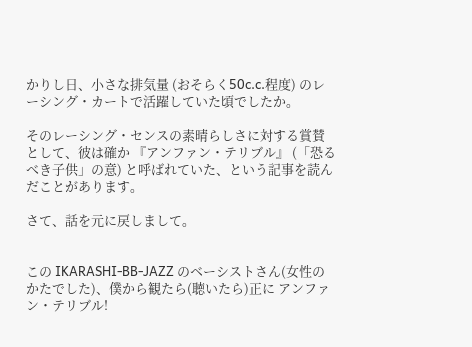かりし日、小さな排気量 (おそらく50c.c.程度) のレーシング・カートで活躍していた頃でしたか。

そのレーシング・センスの素晴らしさに対する賞賛として、彼は確か 『アンファン・テリブル』 (「恐るべき子供」の意) と呼ばれていた、という記事を読んだことがあります。

さて、話を元に戻しまして。


この IKARASHI-BB-JAZZ のベーシストさん(女性のかたでした)、僕から観たら(聴いたら)正に アンファン・テリブル!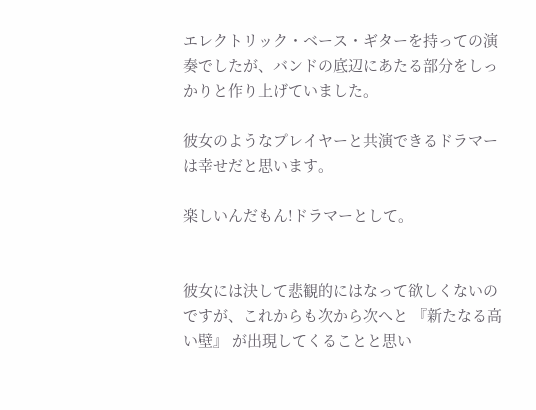エレクトリック・ベース・ギターを持っての演奏でしたが、バンドの底辺にあたる部分をしっかりと作り上げていました。

彼女のようなプレイヤーと共演できるドラマーは幸せだと思います。

楽しいんだもん!ドラマーとして。


彼女には決して悲観的にはなって欲しくないのですが、これからも次から次へと 『新たなる高い壁』 が出現してくることと思い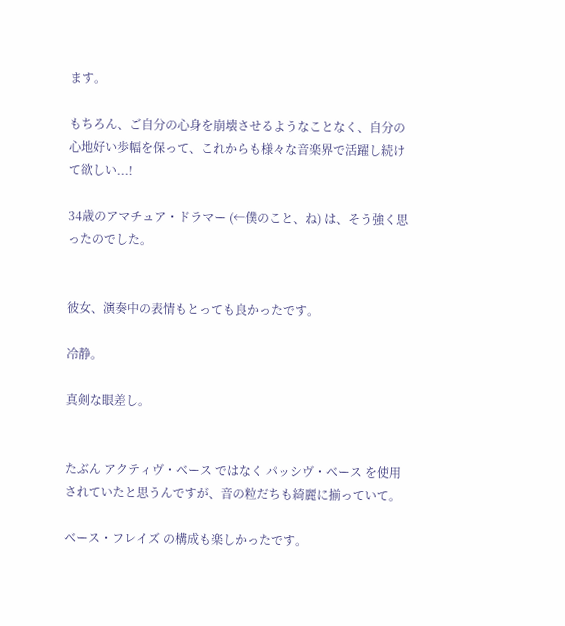ます。

もちろん、ご自分の心身を崩壊させるようなことなく、自分の心地好い歩幅を保って、これからも様々な音楽界で活躍し続けて欲しい...!

34歳のアマチュア・ドラマー (←僕のこと、ね) は、そう強く思ったのでした。


彼女、演奏中の表情もとっても良かったです。

冷静。

真剣な眼差し。


たぶん アクティヴ・ベース ではなく パッシヴ・ベース を使用されていたと思うんですが、音の粒だちも綺麗に揃っていて。

ベース・フレイズ の構成も楽しかったです。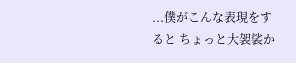...僕がこんな表現をすると ちょっと大袈裟か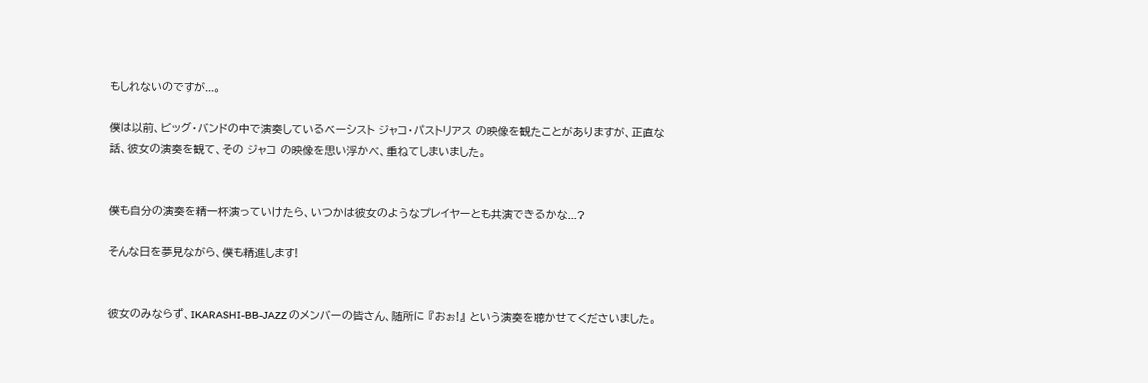もしれないのですが...。

僕は以前、ビッグ・バンドの中で演奏しているベーシスト ジャコ・パストリアス の映像を観たことがありますが、正直な話、彼女の演奏を観て、その ジャコ の映像を思い浮かべ、重ねてしまいました。


僕も自分の演奏を精一杯演っていけたら、いつかは彼女のようなプレイヤーとも共演できるかな...?

そんな日を夢見ながら、僕も精進します!


彼女のみならず、IKARASHI-BB-JAZZ のメンバーの皆さん、随所に 『おぉ!』 という演奏を聴かせてくださいました。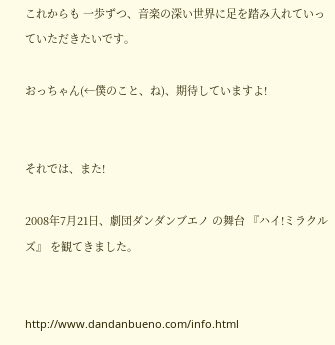これからも 一歩ずつ、音楽の深い世界に足を踏み入れていっていただきたいです。

おっちゃん(←僕のこと、ね)、期待していますよ!


それでは、また!

2008年7月21日、劇団ダンダンブエノ の舞台 『ハイ!ミラクルズ』 を観てきました。


http://www.dandanbueno.com/info.html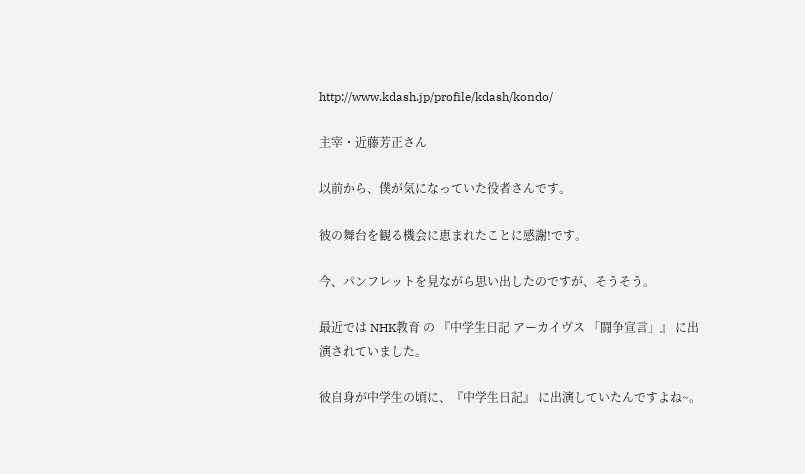http://www.kdash.jp/profile/kdash/kondo/

主宰・近藤芳正さん

以前から、僕が気になっていた役者さんです。

彼の舞台を観る機会に恵まれたことに感謝!です。

今、パンフレットを見ながら思い出したのですが、そうそう。

最近では NHK教育 の 『中学生日記 アーカイヴス 「闘争宣言」』 に出演されていました。

彼自身が中学生の頃に、『中学生日記』 に出演していたんですよね~。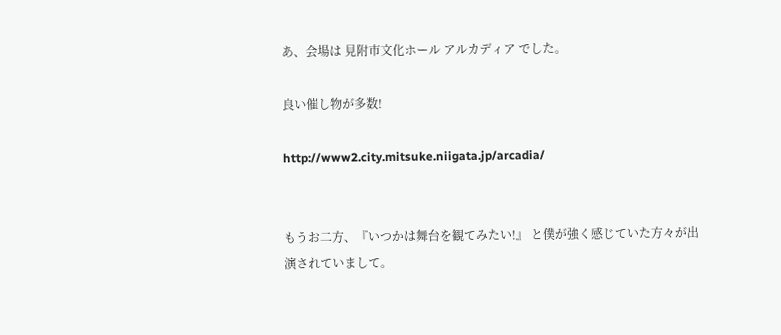あ、会場は 見附市文化ホール アルカディア でした。

良い催し物が多数!

http://www2.city.mitsuke.niigata.jp/arcadia/


もうお二方、『いつかは舞台を観てみたい!』 と僕が強く感じていた方々が出演されていまして。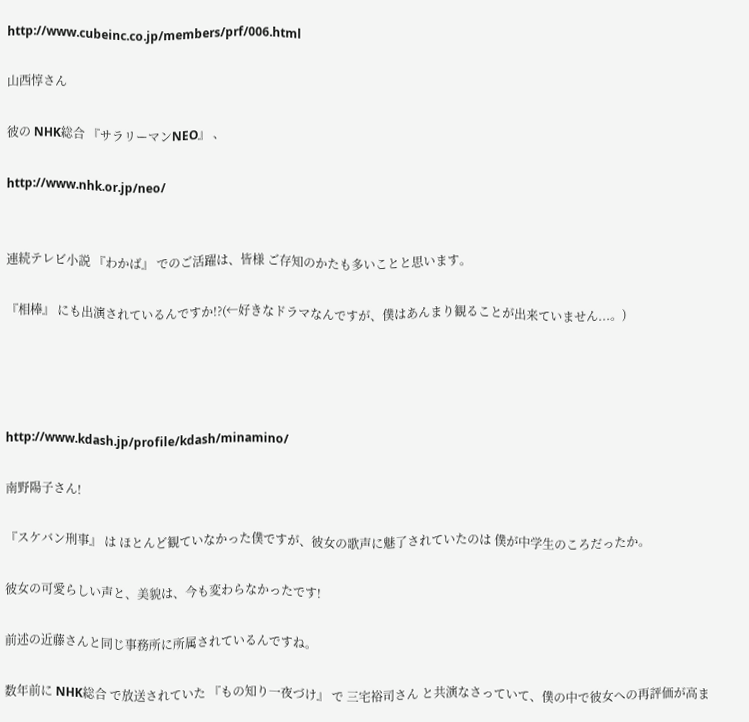http://www.cubeinc.co.jp/members/prf/006.html

山西惇さん

彼の NHK総合 『サラリーマンNEO』 、

http://www.nhk.or.jp/neo/


連続テレビ小説 『わかば』 でのご活躍は、皆様 ご存知のかたも多いことと思います。

『相棒』 にも出演されているんですか!?(←好きなドラマなんですが、僕はあんまり観ることが出来ていません...。)




http://www.kdash.jp/profile/kdash/minamino/

南野陽子さん!

『スケバン刑事』 は ほとんど観ていなかった僕ですが、彼女の歌声に魅了されていたのは 僕が中学生のころだったか。

彼女の可愛らしい声と、美貌は、今も変わらなかったです!

前述の近藤さんと同じ事務所に所属されているんですね。

数年前に NHK総合 で放送されていた 『もの知り一夜づけ』 で 三宅裕司さん と共演なさっていて、僕の中で彼女への再評価が高ま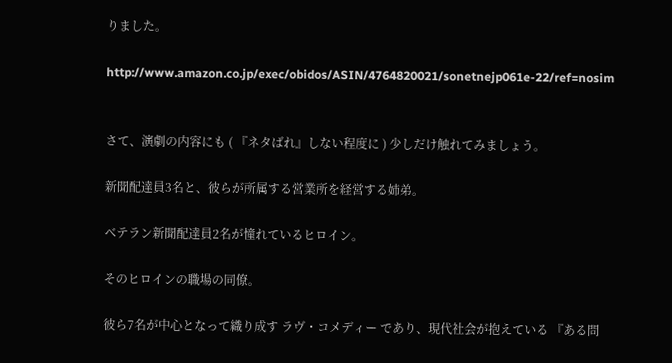りました。

http://www.amazon.co.jp/exec/obidos/ASIN/4764820021/sonetnejp061e-22/ref=nosim


さて、演劇の内容にも ( 『ネタばれ』しない程度に ) 少しだけ触れてみましょう。

新聞配達員3名と、彼らが所属する営業所を経営する姉弟。

ベテラン新聞配達員2名が憧れているヒロイン。

そのヒロインの職場の同僚。

彼ら7名が中心となって織り成す ラヴ・コメディー であり、現代社会が抱えている 『ある問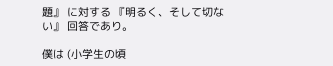題』 に対する 『明るく、そして切ない』 回答であり。

僕は (小学生の頃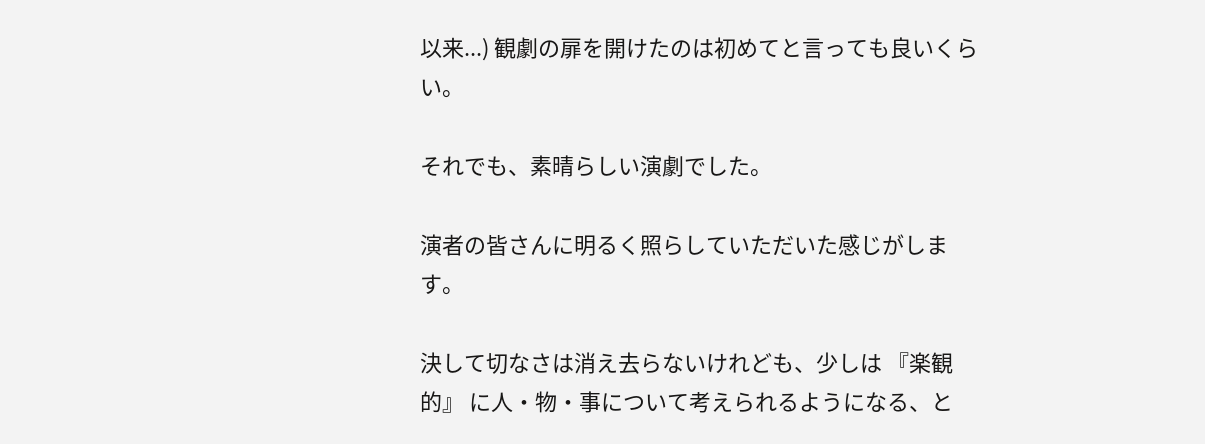以来...) 観劇の扉を開けたのは初めてと言っても良いくらい。

それでも、素晴らしい演劇でした。

演者の皆さんに明るく照らしていただいた感じがします。

決して切なさは消え去らないけれども、少しは 『楽観的』 に人・物・事について考えられるようになる、と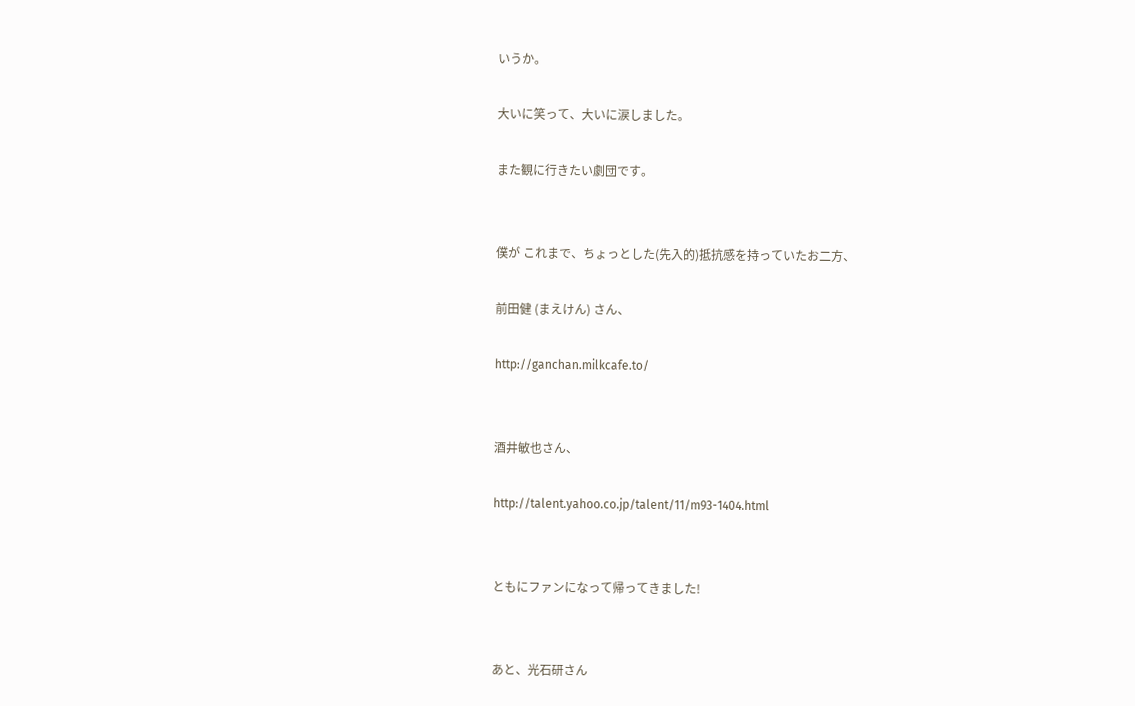いうか。

大いに笑って、大いに涙しました。

また観に行きたい劇団です。


僕が これまで、ちょっとした(先入的)抵抗感を持っていたお二方、

前田健 (まえけん) さん、

http://ganchan.milkcafe.to/


酒井敏也さん、

http://talent.yahoo.co.jp/talent/11/m93-1404.html


ともにファンになって帰ってきました!


あと、光石研さん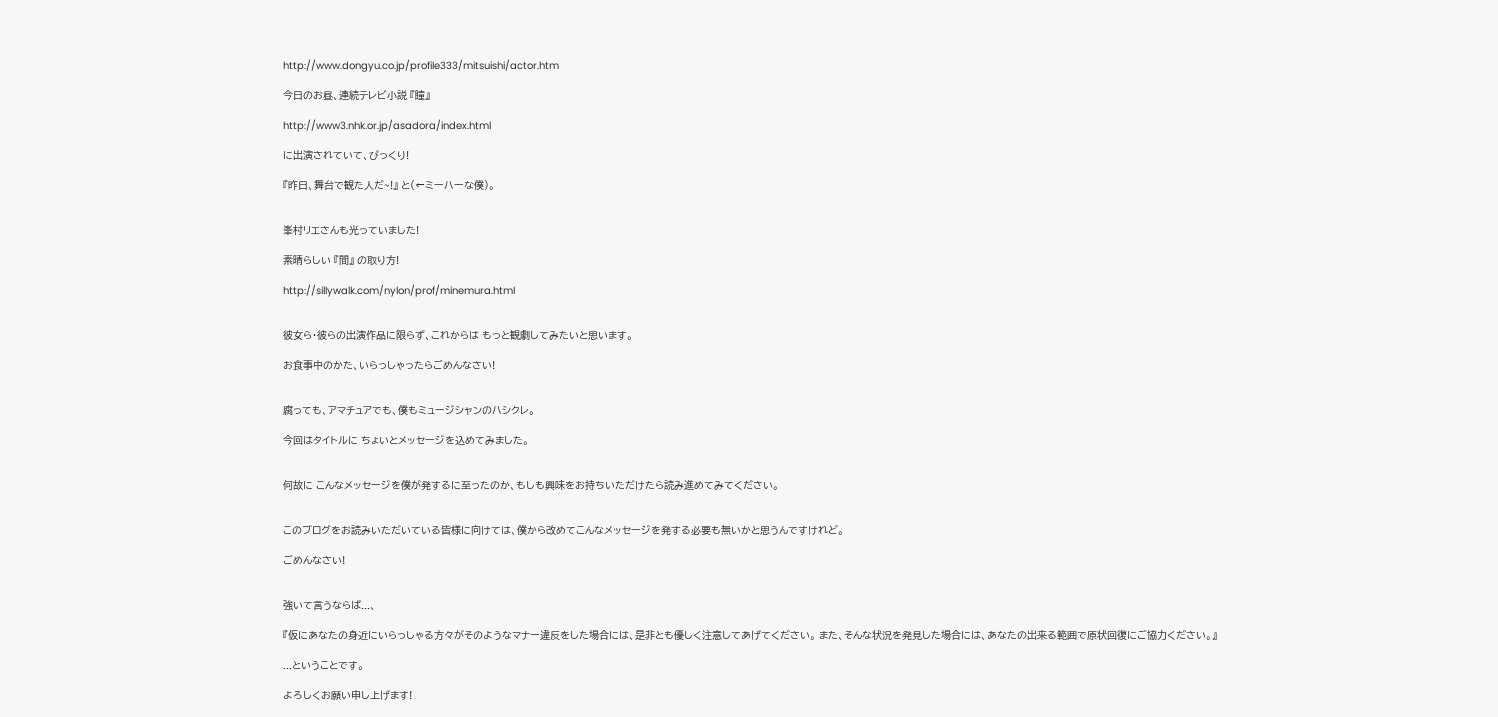http://www.dongyu.co.jp/profile333/mitsuishi/actor.htm

今日のお昼、連続テレビ小説 『瞳』

http://www3.nhk.or.jp/asadora/index.html

に出演されていて、びっくり!

『昨日、舞台で観た人だ~!』 と(←ミーハーな僕)。


峯村リエさんも光っていました!

素晴らしい 『間』 の取り方!

http://sillywalk.com/nylon/prof/minemura.html


彼女ら・彼らの出演作品に限らず、これからは もっと観劇してみたいと思います。

お食事中のかた、いらっしゃったらごめんなさい!


腐っても、アマチュアでも、僕もミュージシャンのハシクレ。

今回はタイトルに ちょいとメッセージを込めてみました。


何故に こんなメッセージを僕が発するに至ったのか、もしも興味をお持ちいただけたら読み進めてみてください。


このブログをお読みいただいている皆様に向けては、僕から改めてこんなメッセージを発する必要も無いかと思うんですけれど。

ごめんなさい!


強いて言うならば...、

『仮にあなたの身近にいらっしゃる方々がそのようなマナー違反をした場合には、是非とも優しく注意してあげてください。 また、そんな状況を発見した場合には、あなたの出来る範囲で原状回復にご協力ください。』

...ということです。

よろしくお願い申し上げます!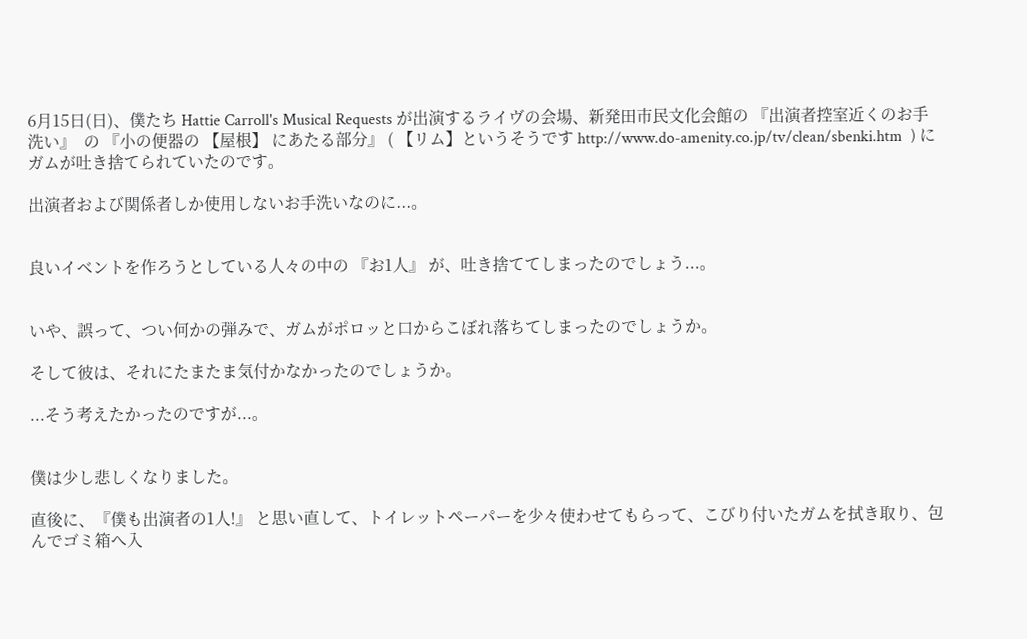6月15日(日)、僕たち Hattie Carroll's Musical Requests が出演するライヴの会場、新発田市民文化会館の 『出演者控室近くのお手洗い』  の 『小の便器の 【屋根】 にあたる部分』 ( 【リム】というそうです http://www.do-amenity.co.jp/tv/clean/sbenki.htm  ) にガムが吐き捨てられていたのです。

出演者および関係者しか使用しないお手洗いなのに...。


良いイベントを作ろうとしている人々の中の 『お1人』 が、吐き捨ててしまったのでしょう...。


いや、誤って、つい何かの弾みで、ガムがポロッと口からこぼれ落ちてしまったのでしょうか。

そして彼は、それにたまたま気付かなかったのでしょうか。

...そう考えたかったのですが...。


僕は少し悲しくなりました。

直後に、『僕も出演者の1人!』 と思い直して、トイレットペーパーを少々使わせてもらって、こびり付いたガムを拭き取り、包んでゴミ箱へ入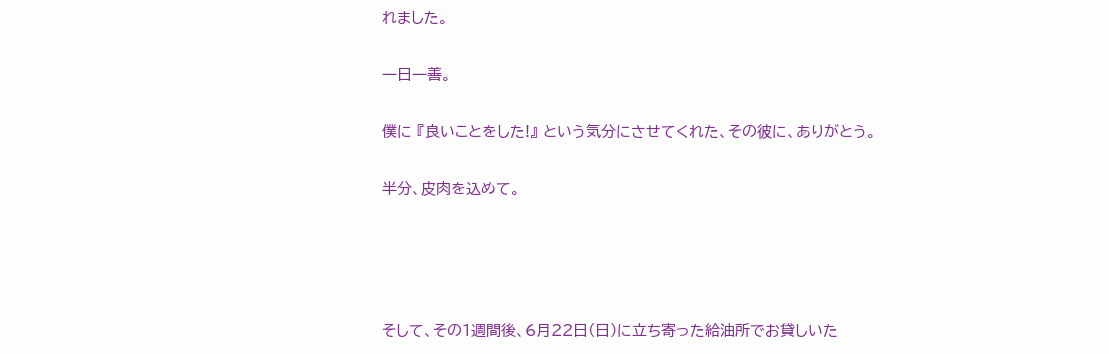れました。

一日一善。

僕に 『良いことをした!』 という気分にさせてくれた、その彼に、ありがとう。

半分、皮肉を込めて。




そして、その1週間後、6月22日(日)に立ち寄った給油所でお貸しいた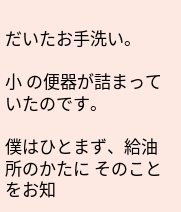だいたお手洗い。

小 の便器が詰まっていたのです。

僕はひとまず、給油所のかたに そのことをお知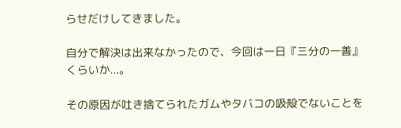らせだけしてきました。

自分で解決は出来なかったので、今回は一日『三分の一善』くらいか...。

その原因が吐き捨てられたガムやタバコの吸殻でないことを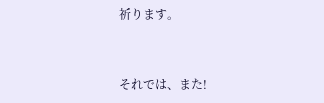祈ります。


それでは、また!